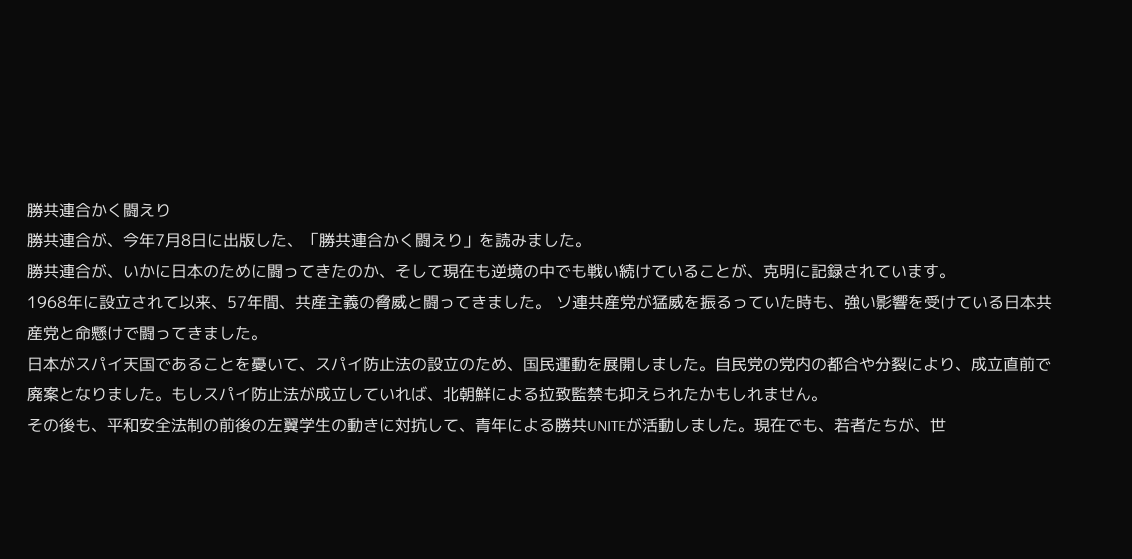勝共連合かく闘えり
勝共連合が、今年7月8日に出版した、「勝共連合かく闘えり」を読みました。
勝共連合が、いかに日本のために闘ってきたのか、そして現在も逆境の中でも戦い続けていることが、克明に記録されています。
1968年に設立されて以来、57年間、共産主義の脅威と闘ってきました。 ソ連共産党が猛威を振るっていた時も、強い影響を受けている日本共産党と命懸けで闘ってきました。
日本がスパイ天国であることを憂いて、スパイ防止法の設立のため、国民運動を展開しました。自民党の党内の都合や分裂により、成立直前で廃案となりました。もしスパイ防止法が成立していれば、北朝鮮による拉致監禁も抑えられたかもしれません。
その後も、平和安全法制の前後の左翼学生の動きに対抗して、青年による勝共UNITEが活動しました。現在でも、若者たちが、世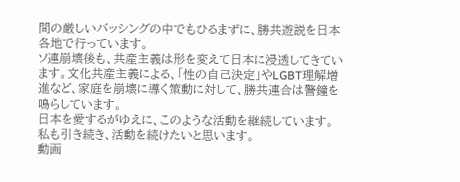間の厳しいバッシングの中でもひるまずに、勝共遊説を日本各地で行っています。
ソ連崩壊後も、共産主義は形を変えて日本に浸透してきています。文化共産主義による、「性の自己決定」やLGBT理解増進など、家庭を崩壊に導く策動に対して、勝共連合は警鐘を鳴らしています。
日本を愛するがゆえに、このような活動を継続しています。私も引き続き、活動を続けたいと思います。
動画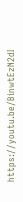https://youtu.be/BinwtEzN2dI